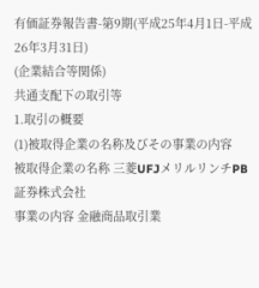有価証券報告書-第9期(平成25年4月1日-平成26年3月31日)
(企業結合等関係)
共通支配下の取引等
1.取引の概要
(1)被取得企業の名称及びその事業の内容
被取得企業の名称 三菱UFJメリルリンチPB証券株式会社
事業の内容 金融商品取引業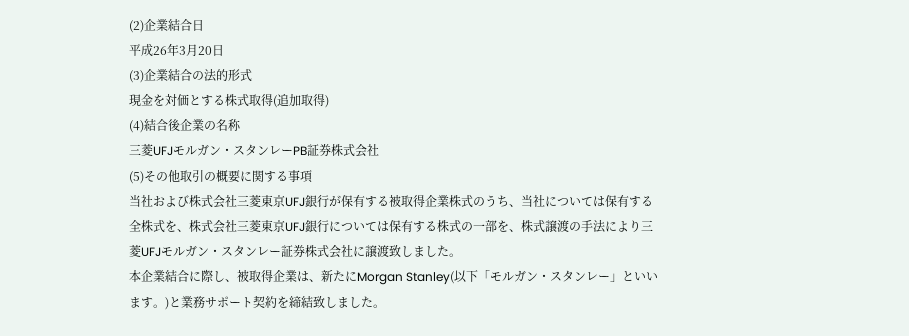(2)企業結合日
平成26年3月20日
(3)企業結合の法的形式
現金を対価とする株式取得(追加取得)
(4)結合後企業の名称
三菱UFJモルガン・スタンレーPB証券株式会社
(5)その他取引の概要に関する事項
当社および株式会社三菱東京UFJ銀行が保有する被取得企業株式のうち、当社については保有する全株式を、株式会社三菱東京UFJ銀行については保有する株式の一部を、株式譲渡の手法により三菱UFJモルガン・スタンレー証券株式会社に譲渡致しました。
本企業結合に際し、被取得企業は、新たにMorgan Stanley(以下「モルガン・スタンレー」といいます。)と業務サポート契約を締結致しました。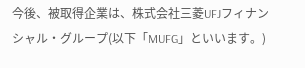今後、被取得企業は、株式会社三菱UFJフィナンシャル・グループ(以下「MUFG」といいます。)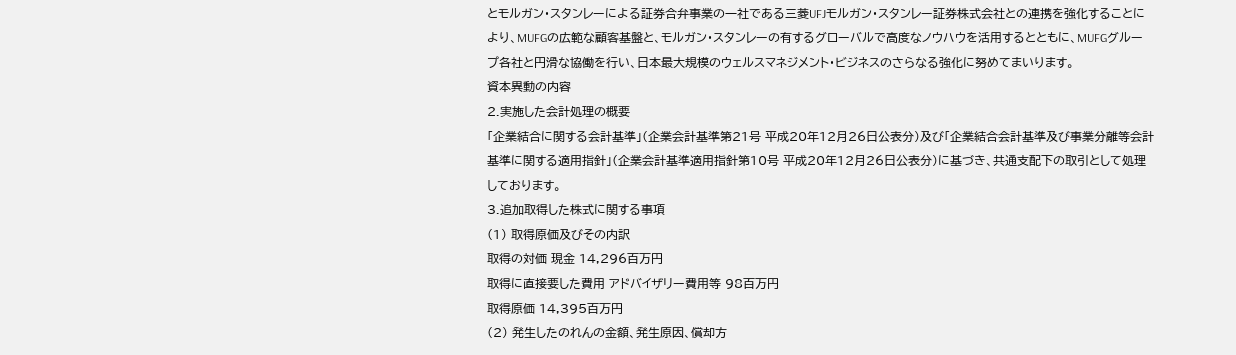とモルガン・スタンレーによる証券合弁事業の一社である三菱UFJモルガン・スタンレー証券株式会社との連携を強化することにより、MUFGの広範な顧客基盤と、モルガン・スタンレーの有するグローバルで高度なノウハウを活用するとともに、MUFGグループ各社と円滑な協働を行い、日本最大規模のウェルスマネジメント・ビジネスのさらなる強化に努めてまいります。
資本異動の内容
2.実施した会計処理の概要
「企業結合に関する会計基準」(企業会計基準第21号 平成20年12月26日公表分)及び「企業結合会計基準及び事業分離等会計基準に関する適用指針」(企業会計基準適用指針第10号 平成20年12月26日公表分)に基づき、共通支配下の取引として処理しております。
3.追加取得した株式に関する事項
(1) 取得原価及びその内訳
取得の対価 現金 14,296百万円
取得に直接要した費用 アドバイザリー費用等 98百万円
取得原価 14,395百万円
(2) 発生したのれんの金額、発生原因、償却方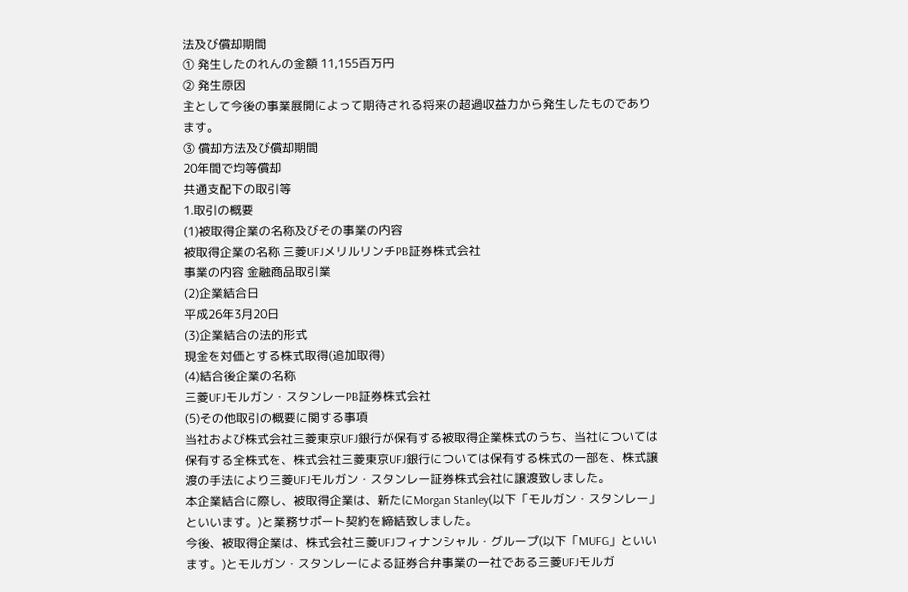法及び償却期間
① 発生したのれんの金額 11,155百万円
② 発生原因
主として今後の事業展開によって期待される将来の超過収益力から発生したものであります。
③ 償却方法及び償却期間
20年間で均等償却
共通支配下の取引等
1.取引の概要
(1)被取得企業の名称及びその事業の内容
被取得企業の名称 三菱UFJメリルリンチPB証券株式会社
事業の内容 金融商品取引業
(2)企業結合日
平成26年3月20日
(3)企業結合の法的形式
現金を対価とする株式取得(追加取得)
(4)結合後企業の名称
三菱UFJモルガン・スタンレーPB証券株式会社
(5)その他取引の概要に関する事項
当社および株式会社三菱東京UFJ銀行が保有する被取得企業株式のうち、当社については保有する全株式を、株式会社三菱東京UFJ銀行については保有する株式の一部を、株式譲渡の手法により三菱UFJモルガン・スタンレー証券株式会社に譲渡致しました。
本企業結合に際し、被取得企業は、新たにMorgan Stanley(以下「モルガン・スタンレー」といいます。)と業務サポート契約を締結致しました。
今後、被取得企業は、株式会社三菱UFJフィナンシャル・グループ(以下「MUFG」といいます。)とモルガン・スタンレーによる証券合弁事業の一社である三菱UFJモルガ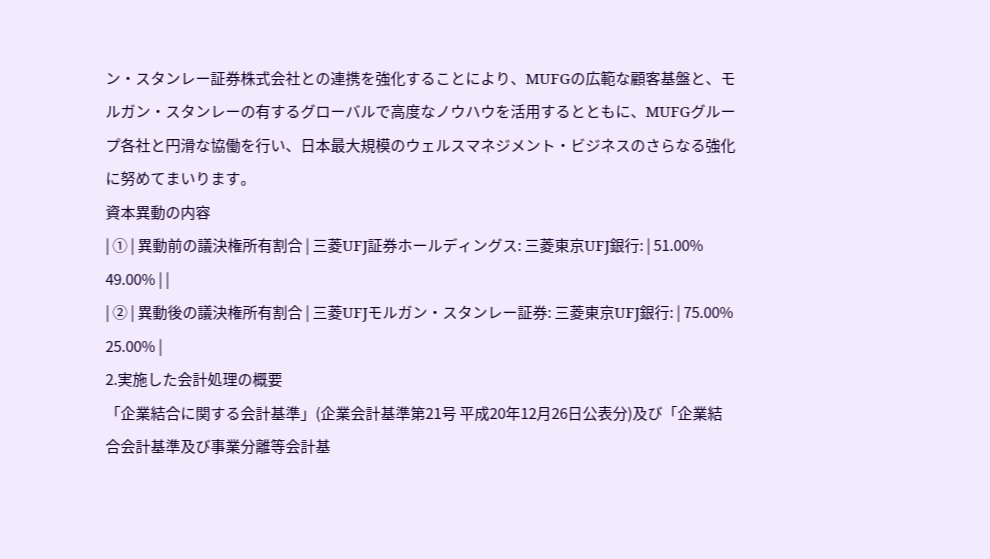ン・スタンレー証券株式会社との連携を強化することにより、MUFGの広範な顧客基盤と、モルガン・スタンレーの有するグローバルで高度なノウハウを活用するとともに、MUFGグループ各社と円滑な協働を行い、日本最大規模のウェルスマネジメント・ビジネスのさらなる強化に努めてまいります。
資本異動の内容
| ① | 異動前の議決権所有割合 | 三菱UFJ証券ホールディングス: 三菱東京UFJ銀行: | 51.00% 49.00% | |
| ② | 異動後の議決権所有割合 | 三菱UFJモルガン・スタンレー証券: 三菱東京UFJ銀行: | 75.00% 25.00% |
2.実施した会計処理の概要
「企業結合に関する会計基準」(企業会計基準第21号 平成20年12月26日公表分)及び「企業結合会計基準及び事業分離等会計基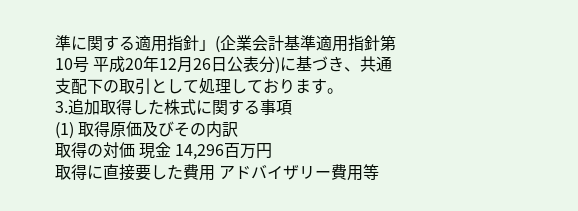準に関する適用指針」(企業会計基準適用指針第10号 平成20年12月26日公表分)に基づき、共通支配下の取引として処理しております。
3.追加取得した株式に関する事項
(1) 取得原価及びその内訳
取得の対価 現金 14,296百万円
取得に直接要した費用 アドバイザリー費用等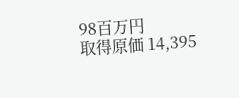98百万円
取得原価 14,395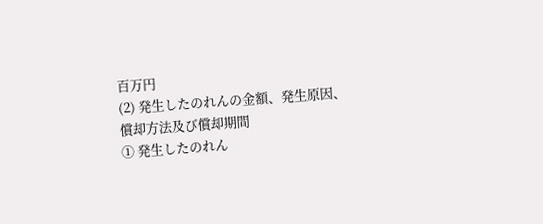百万円
(2) 発生したのれんの金額、発生原因、償却方法及び償却期間
① 発生したのれん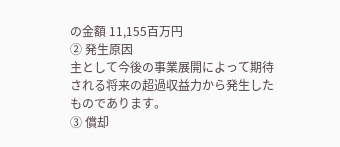の金額 11,155百万円
② 発生原因
主として今後の事業展開によって期待される将来の超過収益力から発生したものであります。
③ 償却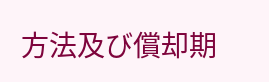方法及び償却期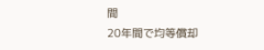間
20年間で均等償却